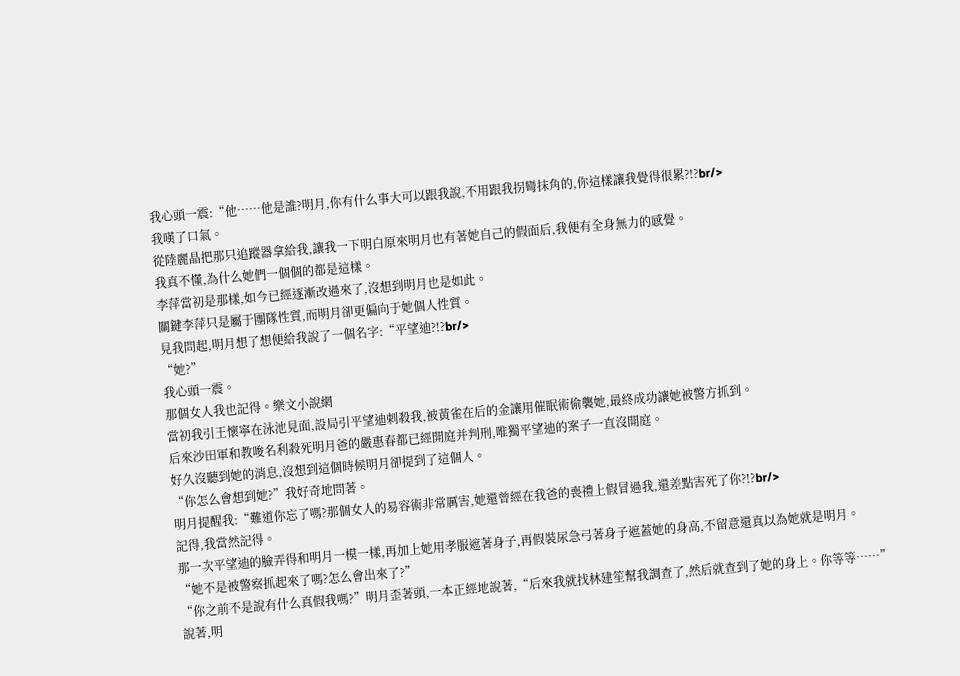我心頭一震:“他……他是誰?明月,你有什么事大可以跟我說,不用跟我拐彎抹角的,你這樣讓我覺得很累?!?br/>
我嘆了口氣。
從陸麗晶把那只追蹤器拿給我,讓我一下明白原來明月也有著她自己的假面后,我便有全身無力的感覺。
我真不懂,為什么她們一個個的都是這樣。
李萍當初是那樣,如今已經逐漸改過來了,沒想到明月也是如此。
關鍵李萍只是屬于團隊性質,而明月卻更偏向于她個人性質。
見我問起,明月想了想便給我說了一個名字:“平望迪?!?br/>
“她?”
我心頭一震。
那個女人我也記得。樂文小說網
當初我引王懷寧在泳池見面,設局引平望迪刺殺我,被黃雀在后的金讓用催眠術偷襲她,最終成功讓她被警方抓到。
后來沙田軍和教唆名利殺死明月爸的嚴惠春都已經開庭并判刑,唯獨平望迪的案子一直沒開庭。
好久沒聽到她的消息,沒想到這個時候明月卻提到了這個人。
“你怎么會想到她?”我好奇地問著。
明月提醒我:“難道你忘了嗎?那個女人的易容術非常厲害,她還曾經在我爸的喪禮上假冒過我,還差點害死了你?!?br/>
記得,我當然記得。
那一次平望迪的臉弄得和明月一模一樣,再加上她用孝服遮著身子,再假裝尿急弓著身子遮蓋她的身高,不留意還真以為她就是明月。
“她不是被警察抓起來了嗎?怎么會出來了?”
“你之前不是說有什么真假我嗎?”明月歪著頭,一本正經地說著,“后來我就找林建笙幫我調查了,然后就查到了她的身上。你等等……”
說著,明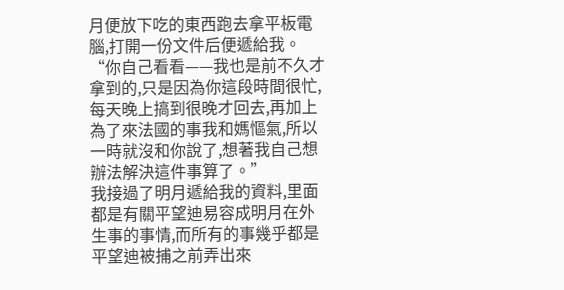月便放下吃的東西跑去拿平板電腦,打開一份文件后便遞給我。
“你自己看看——我也是前不久才拿到的,只是因為你這段時間很忙,每天晚上搞到很晚才回去,再加上為了來法國的事我和媽慪氣,所以一時就沒和你說了,想著我自己想辦法解決這件事算了。”
我接過了明月遞給我的資料,里面都是有關平望迪易容成明月在外生事的事情,而所有的事幾乎都是平望迪被捕之前弄出來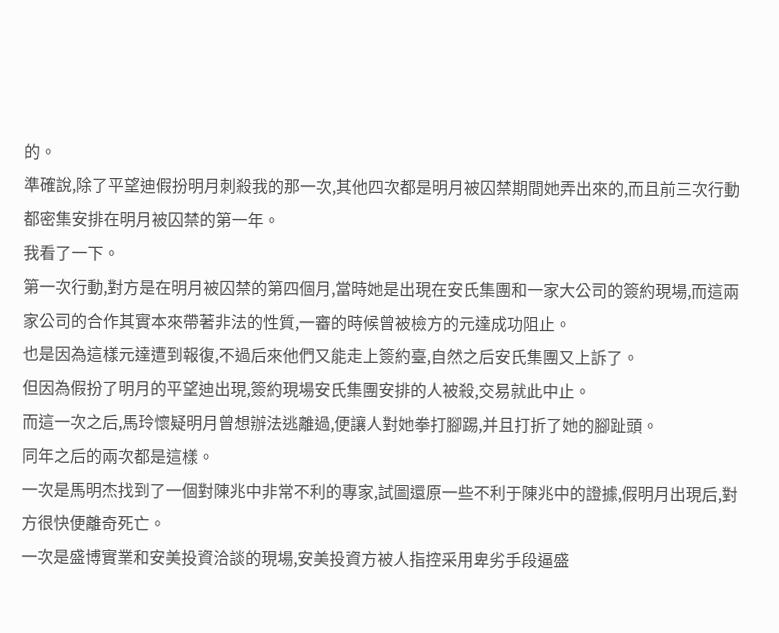的。
準確說,除了平望迪假扮明月刺殺我的那一次,其他四次都是明月被囚禁期間她弄出來的,而且前三次行動都密集安排在明月被囚禁的第一年。
我看了一下。
第一次行動,對方是在明月被囚禁的第四個月,當時她是出現在安氏集團和一家大公司的簽約現場,而這兩家公司的合作其實本來帶著非法的性質,一審的時候曾被檢方的元達成功阻止。
也是因為這樣元達遭到報復,不過后來他們又能走上簽約臺,自然之后安氏集團又上訴了。
但因為假扮了明月的平望迪出現,簽約現場安氏集團安排的人被殺,交易就此中止。
而這一次之后,馬玲懷疑明月曾想辦法逃離過,便讓人對她拳打腳踢,并且打折了她的腳趾頭。
同年之后的兩次都是這樣。
一次是馬明杰找到了一個對陳兆中非常不利的專家,試圖還原一些不利于陳兆中的證據,假明月出現后,對方很快便離奇死亡。
一次是盛博實業和安美投資洽談的現場,安美投資方被人指控采用卑劣手段逼盛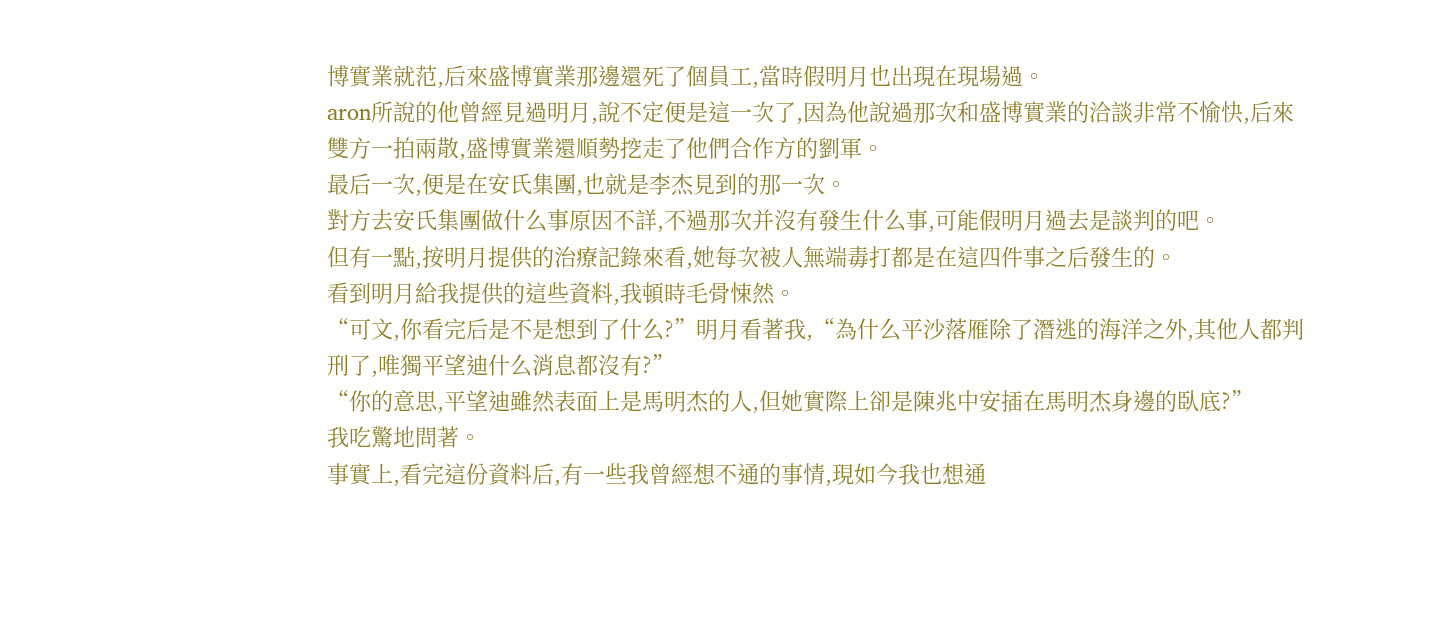博實業就范,后來盛博實業那邊還死了個員工,當時假明月也出現在現場過。
aron所說的他曾經見過明月,說不定便是這一次了,因為他說過那次和盛博實業的洽談非常不愉快,后來雙方一拍兩散,盛博實業還順勢挖走了他們合作方的劉軍。
最后一次,便是在安氏集團,也就是李杰見到的那一次。
對方去安氏集團做什么事原因不詳,不過那次并沒有發生什么事,可能假明月過去是談判的吧。
但有一點,按明月提供的治療記錄來看,她每次被人無端毒打都是在這四件事之后發生的。
看到明月給我提供的這些資料,我頓時毛骨悚然。
“可文,你看完后是不是想到了什么?”明月看著我,“為什么平沙落雁除了潛逃的海洋之外,其他人都判刑了,唯獨平望迪什么消息都沒有?”
“你的意思,平望迪雖然表面上是馬明杰的人,但她實際上卻是陳兆中安插在馬明杰身邊的臥底?”
我吃驚地問著。
事實上,看完這份資料后,有一些我曾經想不通的事情,現如今我也想通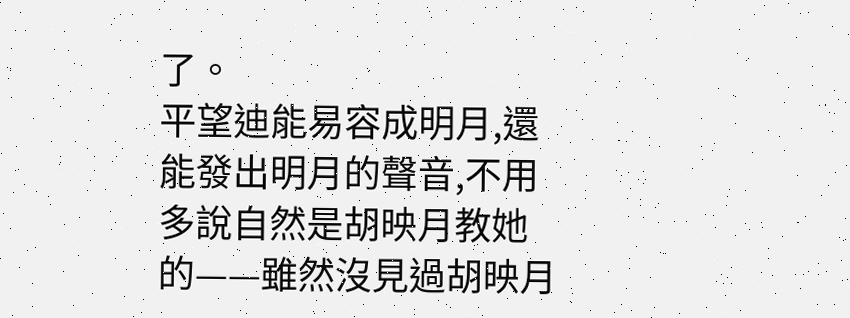了。
平望迪能易容成明月,還能發出明月的聲音,不用多說自然是胡映月教她的——雖然沒見過胡映月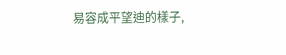易容成平望迪的樣子,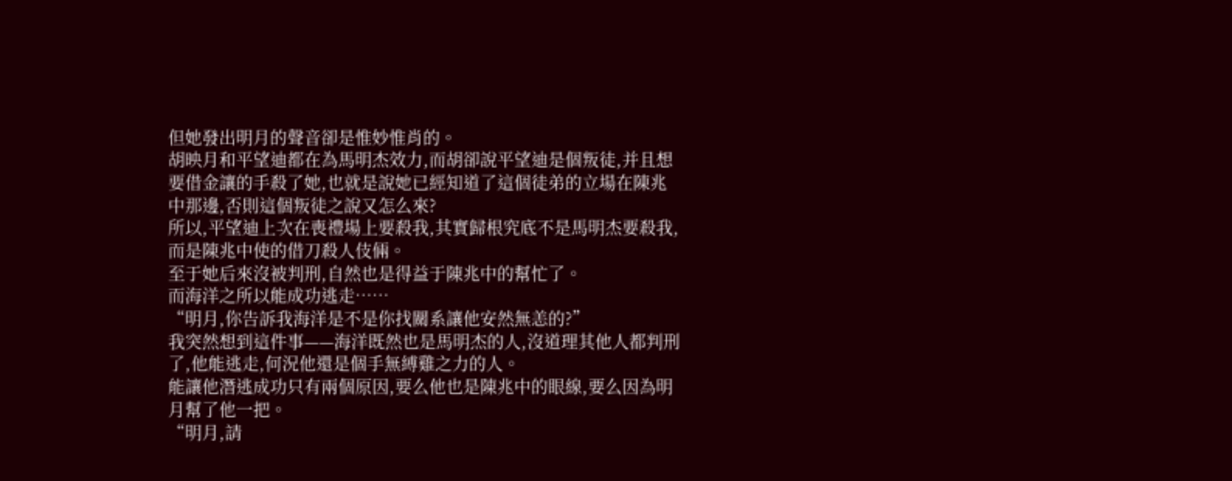但她發出明月的聲音卻是惟妙惟肖的。
胡映月和平望迪都在為馬明杰效力,而胡卻說平望迪是個叛徒,并且想要借金讓的手殺了她,也就是說她已經知道了這個徒弟的立場在陳兆中那邊,否則這個叛徒之說又怎么來?
所以,平望迪上次在喪禮場上要殺我,其實歸根究底不是馬明杰要殺我,而是陳兆中使的借刀殺人伎倆。
至于她后來沒被判刑,自然也是得益于陳兆中的幫忙了。
而海洋之所以能成功逃走……
“明月,你告訴我海洋是不是你找關系讓他安然無恙的?”
我突然想到這件事——海洋既然也是馬明杰的人,沒道理其他人都判刑了,他能逃走,何況他還是個手無縛雞之力的人。
能讓他潛逃成功只有兩個原因,要么他也是陳兆中的眼線,要么因為明月幫了他一把。
“明月,請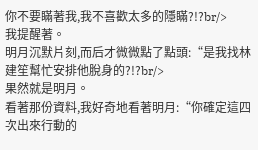你不要瞞著我,我不喜歡太多的隱瞞?!?br/>
我提醒著。
明月沉默片刻,而后才微微點了點頭:“是我找林建笙幫忙安排他脫身的?!?br/>
果然就是明月。
看著那份資料,我好奇地看著明月:“你確定這四次出來行動的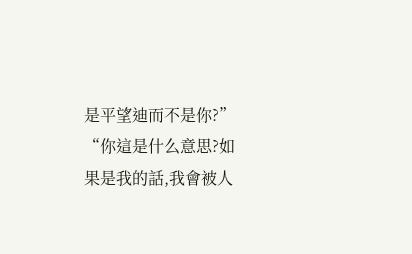是平望迪而不是你?”
“你這是什么意思?如果是我的話,我會被人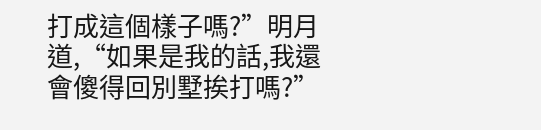打成這個樣子嗎?”明月道,“如果是我的話,我還會傻得回別墅挨打嗎?”